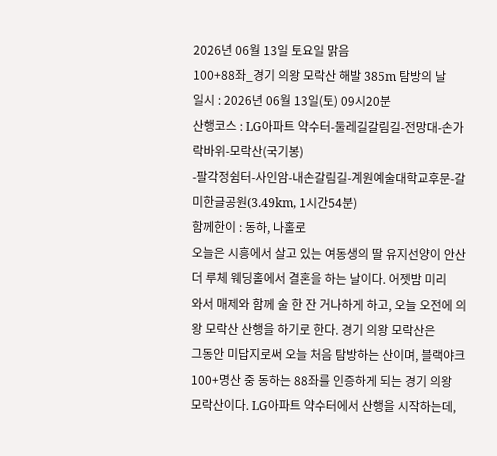2026년 06월 13일 토요일 맑음
100+88좌_경기 의왕 모락산 해발 385m 탐방의 날
일시 : 2026년 06월 13일(토) 09시20분
산행코스 : LG아파트 약수터-둘레길갈림길-전망대-손가락바위-모락산(국기봉)
-팔각정쉼터-사인암-내손갈림길-계원예술대학교후문-갈미한글공원(3.49km, 1시간54분)
함께한이 : 동하, 나홀로
오늘은 시흥에서 살고 있는 여동생의 딸 유지선양이 안산 더 루체 웨딩홀에서 결혼을 하는 날이다. 어젯밤 미리
와서 매제와 함께 술 한 잔 거나하게 하고, 오늘 오전에 의왕 모락산 산행을 하기로 한다. 경기 의왕 모락산은
그동안 미답지로써 오늘 처음 탐방하는 산이며, 블랙야크100+명산 중 동하는 88좌를 인증하게 되는 경기 의왕
모락산이다. LG아파트 약수터에서 산행을 시작하는데,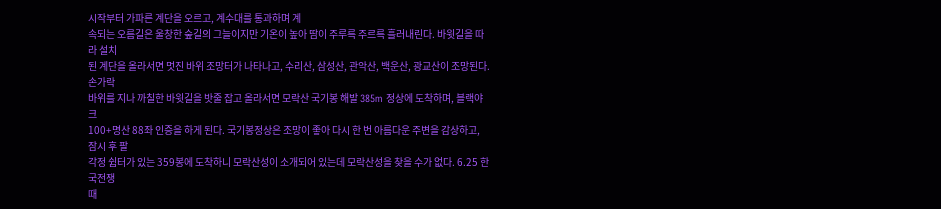시작부터 가파른 계단을 오르고, 계수대를 통과하며 계
속되는 오름길은 울창한 숲길의 그늘이지만 기온이 높아 땀이 주루륵 주르륵 흘러내린다. 바윗길을 따라 설치
된 계단을 올라서면 멋진 바위 조망터가 나타나고, 수리산, 삼성산, 관악산, 백운산, 광교산이 조망된다. 손가락
바위를 지나 까칠한 바윗길을 밧줄 잡고 올라서면 모락산 국기봉 해발 385m 정상에 도착하며, 블랙야크
100+명산 88좌 인증을 하게 된다. 국기봉정상은 조망이 좋아 다시 한 번 아름다운 주변을 감상하고, 잠시 후 팔
각정 쉼터가 있는 359봉에 도착하니 모락산성이 소개되어 있는데 모락산성을 찾을 수가 없다. 6.25 한국전쟁
때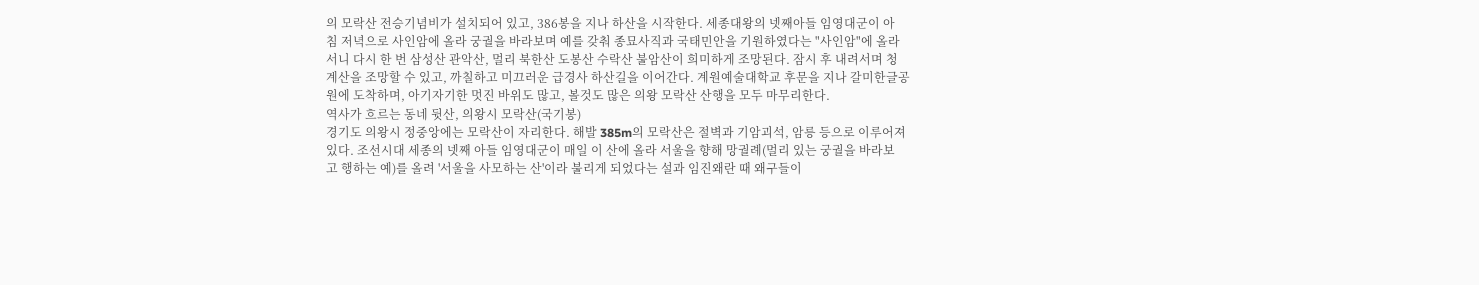의 모락산 전승기념비가 설치되어 있고, 386봉을 지나 하산을 시작한다. 세종대왕의 넷째아들 임영대군이 아
침 저녁으로 사인암에 올라 궁궐을 바라보며 예를 갖춰 종묘사직과 국태민안을 기원하였다는 "사인암"에 올라
서니 다시 한 번 삼성산 관악산, 멀리 북한산 도봉산 수락산 불암산이 희미하게 조망된다. 잠시 후 내려서며 청
계산을 조망할 수 있고, 까칠하고 미끄러운 급경사 하산길을 이어간다. 계원예술대학교 후문을 지나 갈미한글공
원에 도착하며, 아기자기한 멋진 바위도 많고, 볼것도 많은 의왕 모락산 산행을 모두 마무리한다.
역사가 흐르는 동네 뒷산, 의왕시 모락산(국기봉)
경기도 의왕시 정중앙에는 모락산이 자리한다. 해발 385m의 모락산은 절벽과 기암괴석, 암릉 등으로 이루어져
있다. 조선시대 세종의 넷째 아들 임영대군이 매일 이 산에 올라 서울을 향해 망궐례(멀리 있는 궁궐을 바라보
고 행하는 예)를 올려 '서울을 사모하는 산'이라 불리게 되었다는 설과 임진왜란 때 왜구들이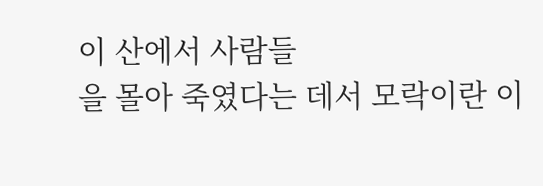이 산에서 사람들
을 몰아 죽였다는 데서 모락이란 이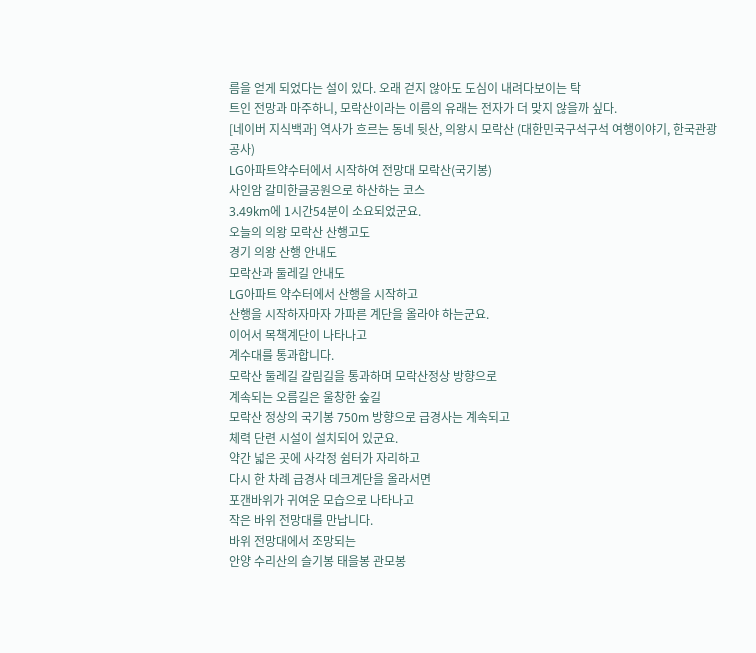름을 얻게 되었다는 설이 있다. 오래 걷지 않아도 도심이 내려다보이는 탁
트인 전망과 마주하니, 모락산이라는 이름의 유래는 전자가 더 맞지 않을까 싶다.
[네이버 지식백과] 역사가 흐르는 동네 뒷산, 의왕시 모락산 (대한민국구석구석 여행이야기, 한국관광공사)
LG아파트약수터에서 시작하여 전망대 모락산(국기봉)
사인암 갈미한글공원으로 하산하는 코스
3.49km에 1시간54분이 소요되었군요.
오늘의 의왕 모락산 산행고도
경기 의왕 산행 안내도
모락산과 둘레길 안내도
LG아파트 약수터에서 산행을 시작하고
산행을 시작하자마자 가파른 계단을 올라야 하는군요.
이어서 목책계단이 나타나고
계수대를 통과합니다.
모락산 둘레길 갈림길을 통과하며 모락산정상 방향으로
계속되는 오름길은 울창한 숲길
모락산 정상의 국기봉 750m 방향으로 급경사는 계속되고
체력 단련 시설이 설치되어 있군요.
약간 넓은 곳에 사각정 쉼터가 자리하고
다시 한 차례 급경사 데크계단을 올라서면
포갠바위가 귀여운 모습으로 나타나고
작은 바위 전망대를 만납니다.
바위 전망대에서 조망되는
안양 수리산의 슬기봉 태을봉 관모봉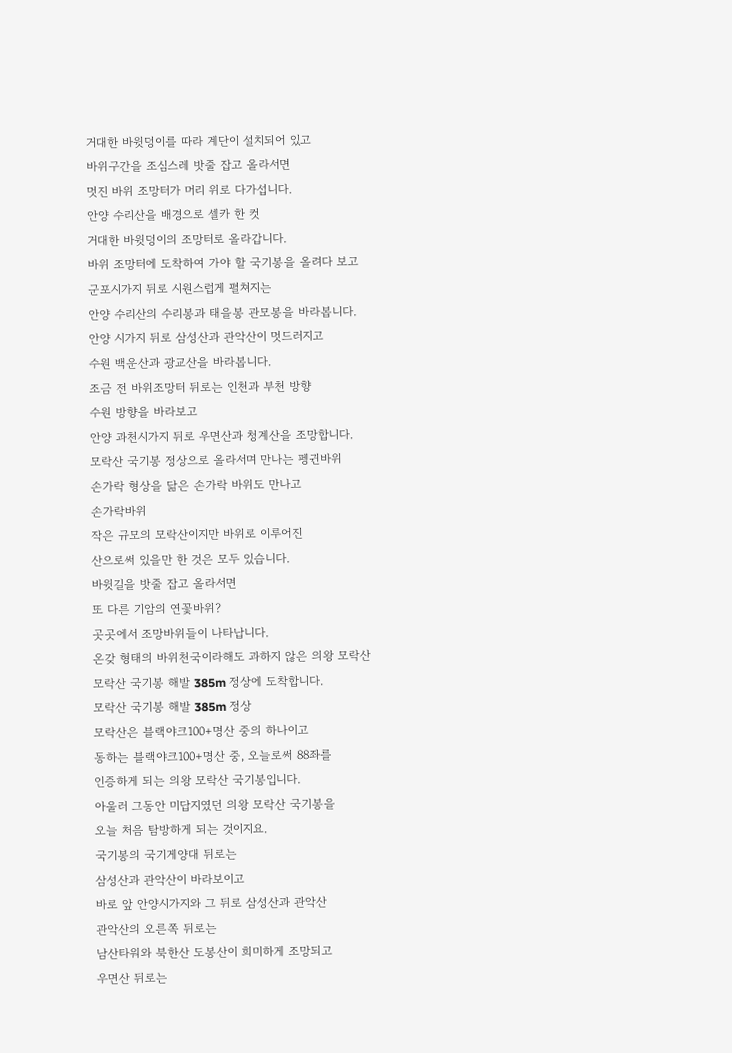거대한 바윗덩이를 따라 계단이 설치되어 있고
바위구간을 조심스레 밧줄 잡고 올라서면
멋진 바위 조망터가 머리 위로 다가섭니다.
안양 수리산을 배경으로 셀카 한 컷
거대한 바윗덩이의 조망터로 올라갑니다.
바위 조망터에 도착하여 가야 할 국기봉을 올려다 보고
군포시가지 뒤로 시원스럽게 펼쳐지는
안양 수리산의 수리봉과 태을봉 관모봉을 바라봅니다.
안양 시가지 뒤로 삼성산과 관악산이 멋드러지고
수원 백운산과 광교산을 바라봅니다.
조금 전 바위조망터 뒤로는 인천과 부천 방향
수원 방향을 바라보고
안양 과천시가지 뒤로 우면산과 청계산을 조망합니다.
모락산 국기봉 정상으로 올라서며 만나는 펭귄바위
손가락 형상을 닮은 손가락 바위도 만나고
손가락바위
작은 규모의 모락산이지만 바위로 이루어진
산으로써 있을만 한 것은 모두 있습니다.
바윗길을 밧줄 잡고 올라서면
또 다른 기암의 연꽃바위?
곳곳에서 조망바위들이 나타납니다.
온갖 형태의 바위천국이라해도 과하지 않은 의왕 모락산
모락산 국기봉 해발 385m 정상에 도착합니다.
모락산 국기봉 해발 385m 정상
모락산은 블랙야크100+명산 중의 하나이고
동하는 블랙야크100+명산 중, 오늘로써 88좌를
인증하게 되는 의왕 모락산 국기봉입니다.
아울러 그동안 미답지였던 의왕 모락산 국기봉을
오늘 처음 탐방하게 되는 것이지요.
국기봉의 국기게양대 뒤로는
삼성산과 관악산이 바라보이고
바로 앞 안양시가지와 그 뒤로 삼성산과 관악산
관악산의 오른쪽 뒤로는
남산타워와 북한산 도봉산이 희미하게 조망되고
우면산 뒤로는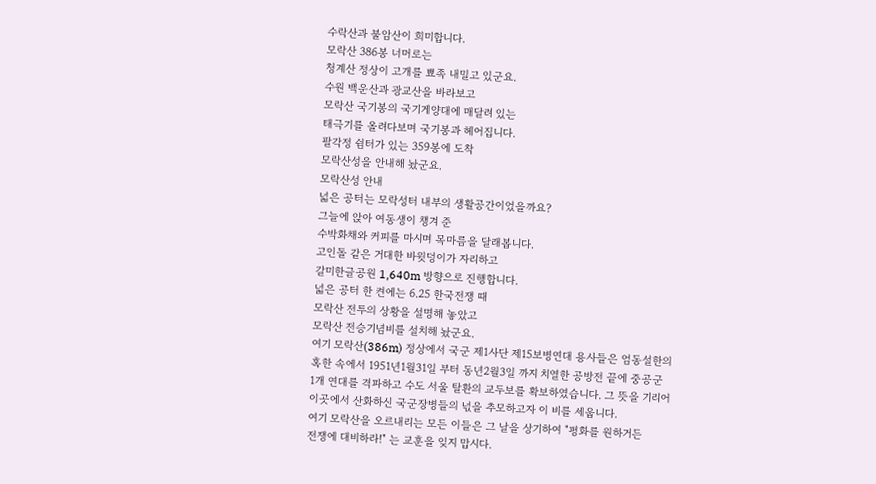수락산과 불암산이 희미합니다.
모락산 386봉 너머로는
청계산 정상이 고개를 뾰족 내밀고 있군요.
수원 백운산과 광교산을 바라보고
모락산 국기봉의 국기게양대에 매달려 있는
태극기를 올려다보며 국기봉과 헤어집니다.
팔각정 쉼터가 있는 359봉에 도착
모락산성을 안내해 놨군요.
모락산성 안내
넓은 공터는 모락성터 내부의 생활공간이었을까요?
그늘에 앉아 여동생이 챙겨 준
수박화채와 커피를 마시며 목마름을 달래봅니다.
고인돌 같은 거대한 바윗덩이가 자리하고
갈미한글공원 1,640m 방향으로 진행합니다.
넓은 공터 한 켠에는 6.25 한국전쟁 때
모락산 전투의 상황을 설명해 놓았고
모락산 전승기념비를 설치해 놨군요.
여기 모락산(386m) 정상에서 국군 제1사단 제15보병연대 용사들은 엄동설한의
혹한 속에서 1951년1월31일 부터 동년2월3일 까지 치열한 공방전 끝에 중공군
1개 연대를 격파하고 수도 서울 탈환의 교두보를 확보하였습니다. 그 뜻을 기리어
이곳에서 산화하신 국군장병들의 넋을 추모하고자 이 비를 세웁니다.
여기 모락산을 오르내리는 모든 이들은 그 날을 상기하여 "평화를 원하거든
전쟁에 대비하라!" 는 교훈을 잊지 맙시다.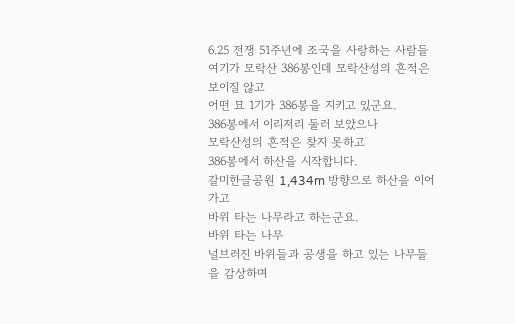6.25 전쟁 51주년에 조국을 사랑하는 사람들
여기가 모락산 386봉인데 모락산성의 흔적은 보이질 않고
어떤 묘 1기가 386봉을 지키고 있군요.
386봉에서 이리저리 둘러 보았으나
모락산성의 흔적은 찾지 못하고
386봉에서 하산을 시작합니다.
갈미한글공원 1,434m 방향으로 하산을 이어가고
바위 타는 나무라고 하는군요.
바위 타는 나무
널브러진 바위들과 공생을 하고 있는 나무들을 감상하며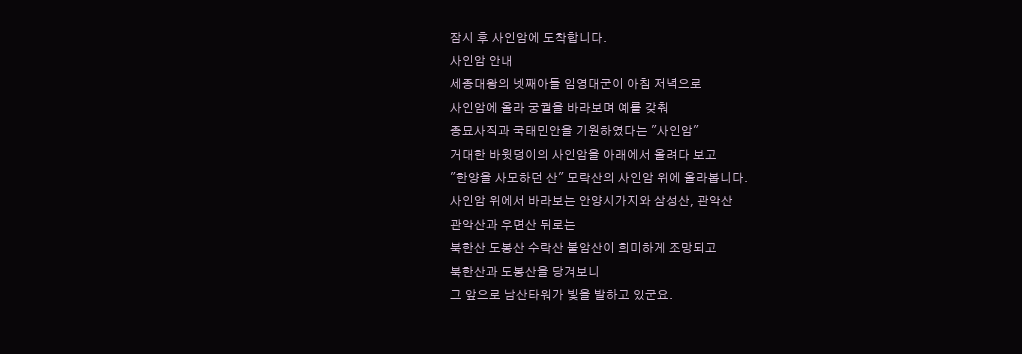잠시 후 사인암에 도착합니다.
사인암 안내
세종대왕의 넷째아들 임영대군이 아침 저녁으로
사인암에 올라 궁궐을 바라보며 예를 갖춰
종묘사직과 국태민안을 기원하였다는 "사인암"
거대한 바윗덩이의 사인암을 아래에서 올려다 보고
"한양을 사모하던 산" 모락산의 사인암 위에 올라봅니다.
사인암 위에서 바라보는 안양시가지와 삼성산, 관악산
관악산과 우면산 뒤로는
북한산 도봉산 수락산 불암산이 희미하게 조망되고
북한산과 도봉산을 당겨보니
그 앞으로 남산타워가 빛을 발하고 있군요.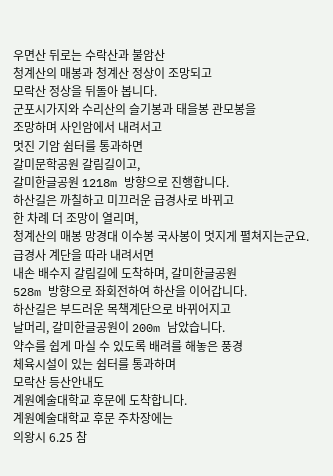우면산 뒤로는 수락산과 불암산
청계산의 매봉과 청계산 정상이 조망되고
모락산 정상을 뒤돌아 봅니다.
군포시가지와 수리산의 슬기봉과 태을봉 관모봉을
조망하며 사인암에서 내려서고
멋진 기암 쉼터를 통과하면
갈미문학공원 갈림길이고,
갈미한글공원 1218m 방향으로 진행합니다.
하산길은 까칠하고 미끄러운 급경사로 바뀌고
한 차례 더 조망이 열리며,
청계산의 매봉 망경대 이수봉 국사봉이 멋지게 펼쳐지는군요.
급경사 계단을 따라 내려서면
내손 배수지 갈림길에 도착하며, 갈미한글공원
528m 방향으로 좌회전하여 하산을 이어갑니다.
하산길은 부드러운 목책계단으로 바뀌어지고
날머리, 갈미한글공원이 200m 남았습니다.
약수를 쉽게 마실 수 있도록 배려를 해놓은 풍경
체육시설이 있는 쉼터를 통과하며
모락산 등산안내도
계원예술대학교 후문에 도착합니다.
계원예술대학교 후문 주차장에는
의왕시 6.25 참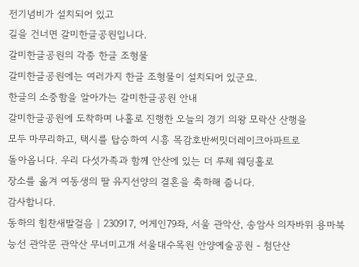전기념비가 설치되어 있고
길을 건너면 갈미한글공원입니다.
갈미한글공원의 각종 한글 조형물
갈미한글공원에는 여러가지 한글 조형물이 설치되어 있군요.
한글의 소중함을 알아가는 갈미한글공원 안내
갈미한글공원에 도착하며 나홀로 진행한 오늘의 경기 의왕 모락산 산행을
모두 마무리하고, 택시를 탑승하여 시흥 목감호반써밋더레이크아파트로
돌아옵니다. 우리 다섯가족과 함께 안산에 있는 더 루체 웨딩홀로
장소를 옮겨 여동생의 딸 유지선양의 결혼을 축하해 줍니다.
감사합니다.
동하의 힘찬새발걸음 | 230917, 어게인79좌, 서울 관악산, 송암사 의자바위 용마북능선 관악문 관악산 무너미고개 서울대수목원 안양예술공원 - 첨단산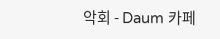악회 - Daum 카페